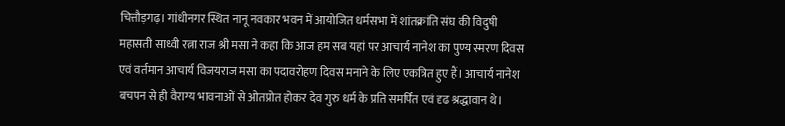चित्तौड़गढ़। गांधीनगर स्थित नानू नवकार भवन में आयोजित धर्मसभा में शांतक्रांति संघ की विदुषी महासती साध्वी रत्ना राज श्री मसा ने कहा कि आज हम सब यहां पर आचार्य नानेश का पुण्य स्मरण दिवस एवं वर्तमान आचार्य विजयराज मसा का पदावरोहण दिवस मनाने के लिए एकत्रित हुए हैं। आचार्य नानेश बचपन से ही वैराग्य भावनाओं से ओतप्रोत होकर देव गुरु धर्म के प्रति समर्पित एवं दृढ श्रद्धावान थे।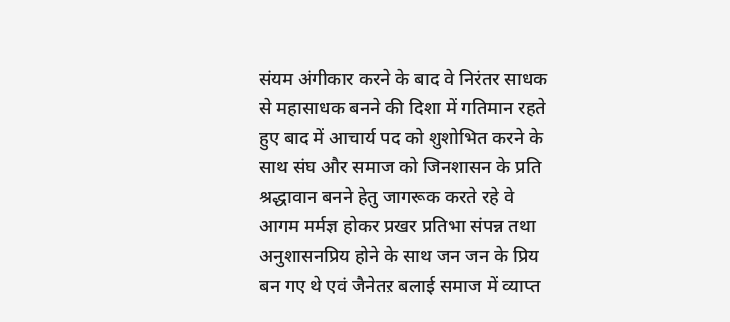संयम अंगीकार करने के बाद वे निरंतर साधक से महासाधक बनने की दिशा में गतिमान रहते हुए बाद में आचार्य पद को शुशोभित करने के साथ संघ और समाज को जिनशासन के प्रति श्रद्धावान बनने हेतु जागरूक करते रहे वे आगम मर्मज्ञ होकर प्रखर प्रतिभा संपन्न तथा अनुशासनप्रिय होने के साथ जन जन के प्रिय बन गए थे एवं जैनेतऱ बलाई समाज में व्याप्त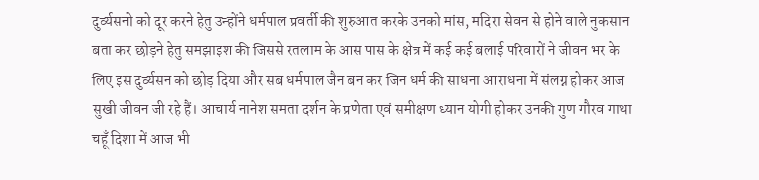दुर्व्यसनो को दूर करने हेतु उन्होंने धर्मपाल प्रवर्ती की शुरुआत करके उनको मांस, मदिरा सेवन से होने वाले नुकसान बता कर छोड़ने हेतु समझाइश की जिससे रतलाम के आस पास के क्षेत्र में कई कई बलाई परिवारों ने जीवन भर के लिए इस दुर्व्यसन को छोड़ दिया और सब धर्मपाल जैन बन कर जिन धर्म की साधना आराधना में संलग्न होकर आज सुखी जीवन जी रहे हैं। आचार्य नानेश समता दर्शन के प्रणेता एवं समीक्षण ध्यान योगी होकर उनकी गुण गौरव गाथा चहूँ दिशा में आज भी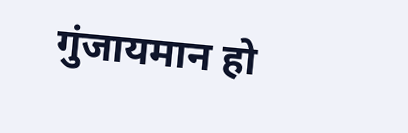गुंजायमान हो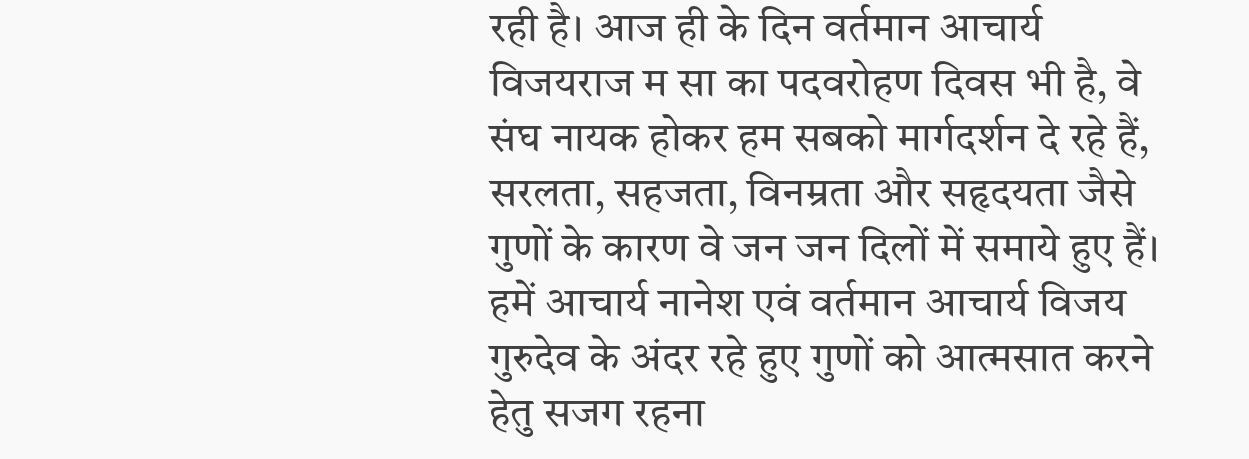रही है। आज ही के दिन वर्तमान आचार्य विजयराज म सा का पदवरोहण दिवस भी है, वे संघ नायक होकर हम सबको मार्गदर्शन दे रहे हैं, सरलता, सहजता, विनम्रता और सहृदयता जैसे गुणों के कारण वे जन जन दिलों में समाये हुए हैं। हमें आचार्य नानेश एवं वर्तमान आचार्य विजय गुरुदेव के अंदर रहे हुए गुणों को आत्मसात करने हेतु सजग रहना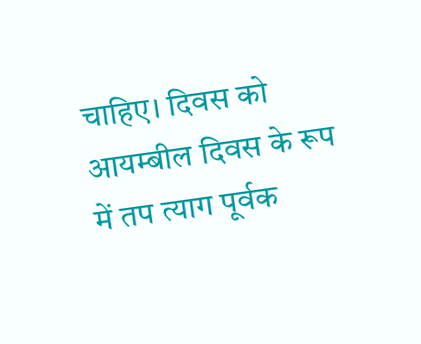चाहिए। दिवस को आयम्बील दिवस के रूप में तप त्याग पूर्वक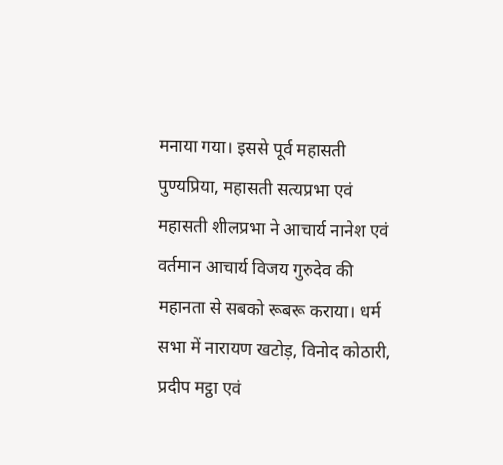मनाया गया। इससे पूर्व महासती पुण्यप्रिया, महासती सत्यप्रभा एवं महासती शीलप्रभा ने आचार्य नानेश एवं वर्तमान आचार्य विजय गुरुदेव की महानता से सबको रूबरू कराया। धर्म सभा में नारायण खटोड़, विनोद कोठारी, प्रदीप मट्ठा एवं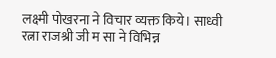लक्ष्मी पोखरना ने विचार व्यक्त किये। साध्वी रत्ना राजश्री जी म सा ने विभिन्न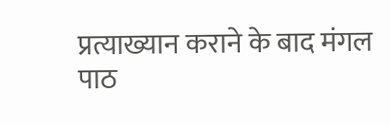प्रत्याख्यान कराने के बाद मंगल पाठ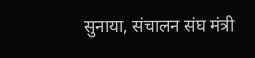सुनाया, संचालन संघ मंत्री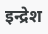इन्द्रेश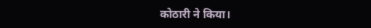कोठारी ने किया।